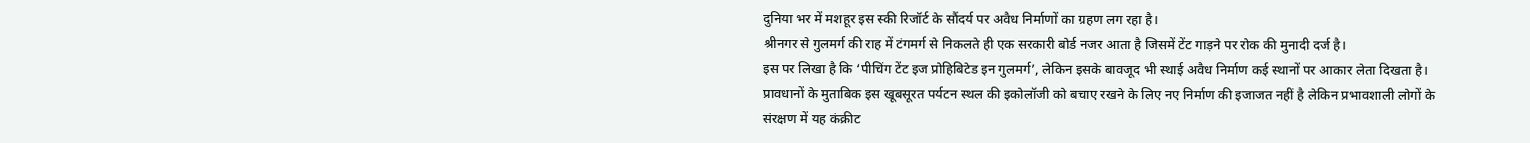दुनिया भर में मशहूर इस स्की रिजॉर्ट के सौंदर्य पर अवैध निर्माणों का ग्रहण लग रहा है।
श्रीनगर से गुलमर्ग की राह में टंगमर्ग से निकलते ही एक सरकारी बोर्ड नजर आता है जिसमें टेंट गाड़ने पर रोक की मुनादी दर्ज है।
इस पर लिखा है कि ‘पीचिंग टेंट इज प्रोहिबिटेड इन गुलमर्ग’, लेकिन इसके बावजूद भी स्थाई अवैध निर्माण कई स्थानों पर आकार लेता दिखता है।
प्रावधानों के मुताबिक इस खूबसूरत पर्यटन स्थल की इकोलॉजी को बचाए रखने के लिए नए निर्माण की इजाजत नहीं है लेकिन प्रभावशाली लोगों के संरक्षण में यह कंक्रीट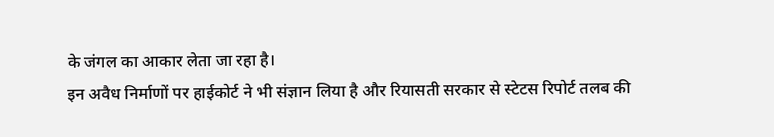के जंगल का आकार लेता जा रहा है।
इन अवैध निर्माणों पर हाईकोर्ट ने भी संज्ञान लिया है और रियासती सरकार से स्टेटस रिपोर्ट तलब की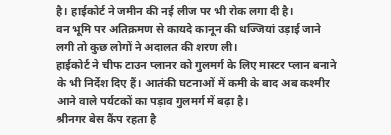है। हाईकोर्ट ने जमीन की नई लीज पर भी रोक लगा दी है।
वन भूमि पर अतिक्रमण से कायदे कानून की धज्जियां उड़ाई जाने लगी तो कुछ लोगों ने अदालत की शरण ली।
हाईकोर्ट ने चीफ टाउन प्लानर को गुलमर्ग के लिए मास्टर प्लान बनाने के भी निर्देश दिए हैं। आतंकी घटनाओं में कमी के बाद अब कश्मीर आने वाले पर्यटकों का पड़ाव गुलमर्ग में बढ़ा है।
श्रीनगर बेस कैंप रहता है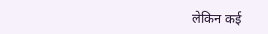लेकिन कई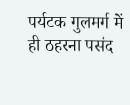पर्यटक गुलमर्ग में ही ठहरना पसंद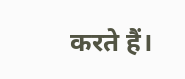करते हैं।